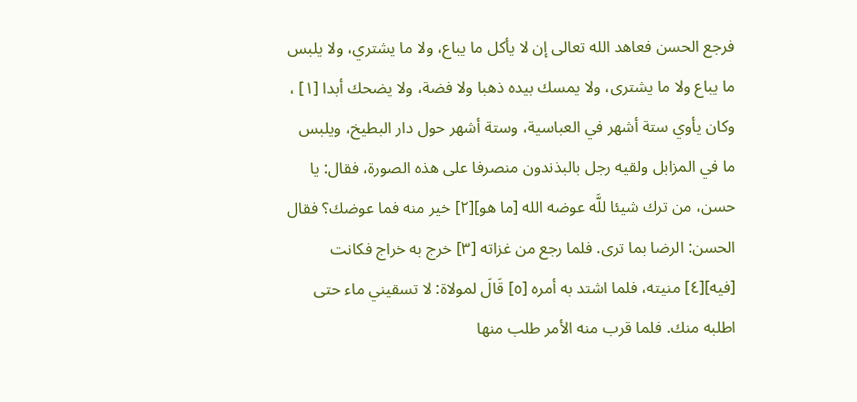فرجع الحسن فعاهد الله تعالى إن لا يأكل ما يباع، ولا ما يشتري، ولا يلبس ما يباع ولا ما يشترى، ولا يمسك بيده ذهبا ولا فضة، ولا يضحك أبدا [١] ، وكان يأوي ستة أشهر في العباسية، وستة أشهر حول دار البطيخ، ويلبس ما في المزابل ولقيه رجل بالبذندون منصرفا على هذه الصورة، فقال: يا حسن، من ترك شيئا للَّه عوضه الله [ما هو][٢] خير منه فما عوضك؟ فقال الحسن: الرضا بما ترى. فلما رجع من غزاته [٣] خرج به خراج فكانت [فيه][٤] منيته، فلما اشتد به أمره [٥] قَالَ لمولاة: لا تسقيني ماء حتى اطلبه منك. فلما قرب منه الأمر طلب منها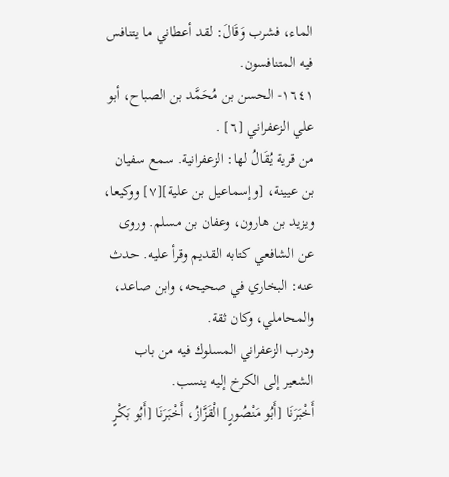الماء، فشرب وَقَالَ: لقد أعطاني ما يتنافس فيه المتنافسون.
١٦٤١- الحسن بن مُحَمَّد بن الصباح، أبو علي الزعفراني [٦] .
من قرية يُقَالُ لها: الزعفرانية. سمع سفيان بن عيينة، [وإسماعيل بن علية][٧] ووكيعا، ويزيد بن هارون، وعفان بن مسلم. وروى عن الشافعي كتابه القديم وقرأ عليه. حدث عنه: البخاري في صحيحه، وابن صاعد، والمحاملي، وكان ثقة.
ودرب الزعفراني المسلوك فيه من باب الشعير إلى الكرخ إليه ينسب.
أَخْبَرَنَا [أَبُو مَنْصُورٍ] الْقَزَّازُ، أَخْبَرَنَا [أَبُو بَكْرٍ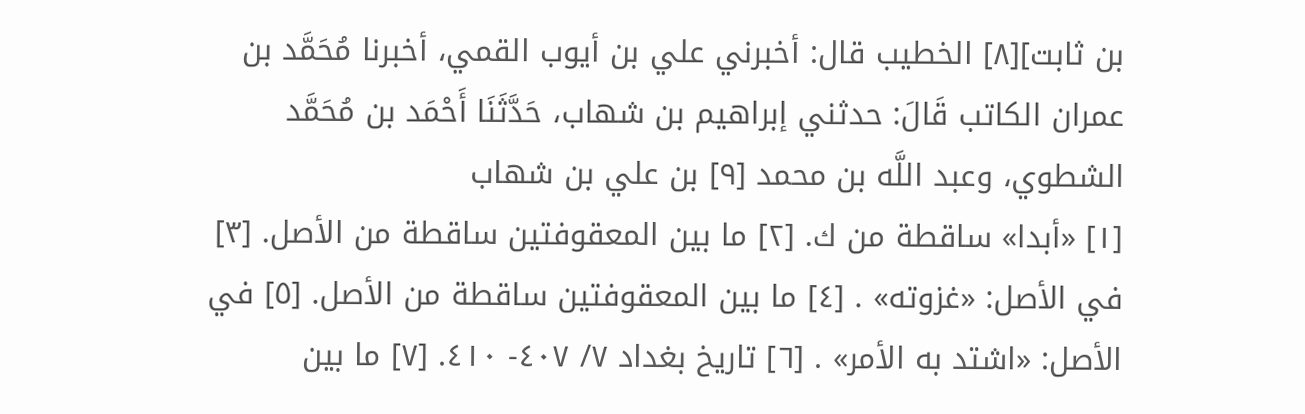بن ثابت][٨] الخطيب قال: أخبرني علي بن أيوب القمي، أخبرنا مُحَمَّد بن عمران الكاتب قَالَ: حدثني إبراهيم بن شهاب، حَدَّثَنَا أَحْمَد بن مُحَمَّد الشطوي، وعبد اللَّه بن محمد [٩] بن علي بن شهاب
[١] «أبدا» ساقطة من ك. [٢] ما بين المعقوفتين ساقطة من الأصل. [٣] في الأصل: «غزوته» . [٤] ما بين المعقوفتين ساقطة من الأصل. [٥] في الأصل: «اشتد به الأمر» . [٦] تاريخ بغداد ٧/ ٤٠٧- ٤١٠. [٧] ما بين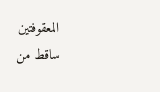المعقوفتين ساقط من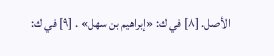الأصل. [٨] في ك: «إبراهيم بن سهل» . [٩] في ك: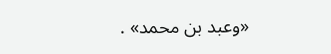«وعبد بن محمد» .